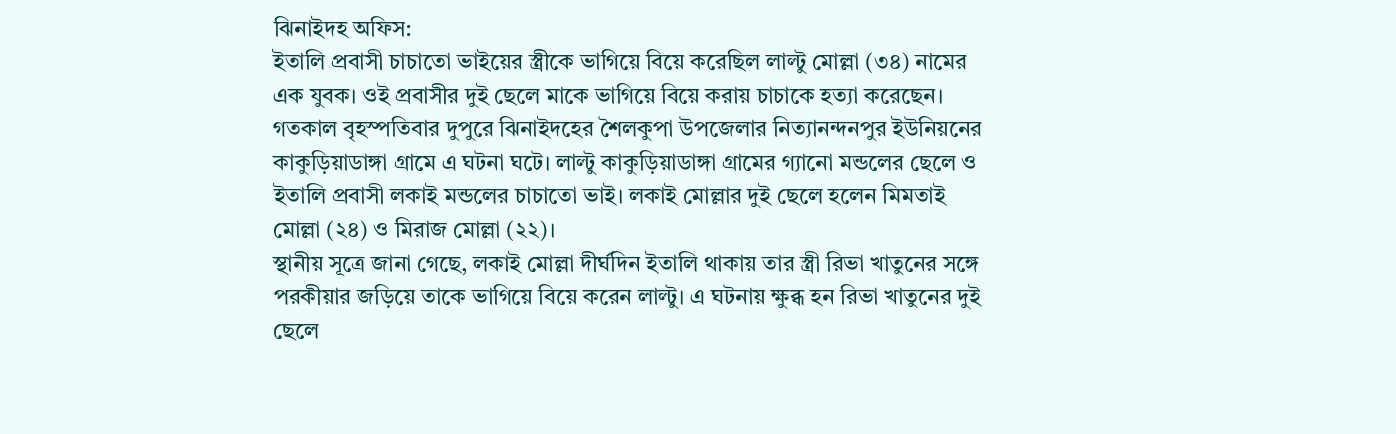ঝিনাইদহ অফিস:
ইতালি প্রবাসী চাচাতো ভাইয়ের স্ত্রীকে ভাগিয়ে বিয়ে করেছিল লাল্টু মোল্লা (৩৪) নামের এক যুবক। ওই প্রবাসীর দুই ছেলে মাকে ভাগিয়ে বিয়ে করায় চাচাকে হত্যা করেছেন। গতকাল বৃহস্পতিবার দুপুরে ঝিনাইদহের শৈলকুপা উপজেলার নিত্যানন্দনপুর ইউনিয়নের কাকুড়িয়াডাঙ্গা গ্রামে এ ঘটনা ঘটে। লাল্টু কাকুড়িয়াডাঙ্গা গ্রামের গ্যানো মন্ডলের ছেলে ও ইতালি প্রবাসী লকাই মন্ডলের চাচাতো ভাই। লকাই মোল্লার দুই ছেলে হলেন মিমতাই মোল্লা (২৪) ও মিরাজ মোল্লা (২২)।
স্থানীয় সূত্রে জানা গেছে, লকাই মোল্লা দীর্ঘদিন ইতালি থাকায় তার স্ত্রী রিভা খাতুনের সঙ্গে পরকীয়ার জড়িয়ে তাকে ভাগিয়ে বিয়ে করেন লাল্টু। এ ঘটনায় ক্ষুব্ধ হন রিভা খাতুনের দুই ছেলে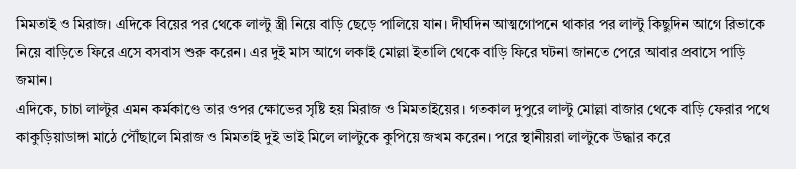মিমতাই ও মিরাজ। এদিকে বিয়ের পর থেকে লাল্টু স্ত্রী নিয়ে বাড়ি ছেড়ে পালিয়ে যান। দীর্ঘদিন আত্মগোপনে থাকার পর লাল্টু কিছুদিন আগে রিভাকে নিয়ে বাড়িতে ফিরে এসে বসবাস শুরু করেন। এর দুই মাস আগে লকাই মোল্লা ইতালি থেকে বাড়ি ফিরে ঘটনা জানতে পেরে আবার প্রবাসে পাড়ি জমান।
এদিকে, চাচা লাল্টুর এমন কর্মকাণ্ডে তার ওপর ক্ষোভের সৃষ্টি হয় মিরাজ ও মিমতাইয়ের। গতকাল দুপুরে লাল্টু মোল্লা বাজার থেকে বাড়ি ফেরার পথে কাকুড়িয়াডাঙ্গা মাঠে পৌঁছালে মিরাজ ও মিমতাই দুই ভাই মিলে লাল্টুকে কুপিয়ে জখম করেন। পরে স্থানীয়রা লাল্টুকে উদ্ধার করে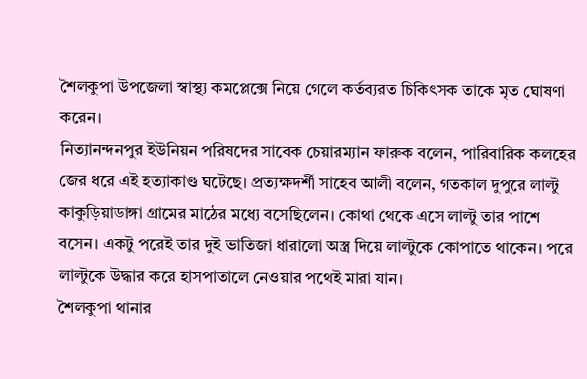শৈলকুপা উপজেলা স্বাস্থ্য কমপ্লেক্সে নিয়ে গেলে কর্তব্যরত চিকিৎসক তাকে মৃত ঘোষণা করেন।
নিত্যানন্দনপুর ইউনিয়ন পরিষদের সাবেক চেয়ারম্যান ফারুক বলেন, পারিবারিক কলহের জের ধরে এই হত্যাকাণ্ড ঘটেছে। প্রত্যক্ষদর্শী সাহেব আলী বলেন, গতকাল দুপুরে লাল্টু কাকুড়িয়াডাঙ্গা গ্রামের মাঠের মধ্যে বসেছিলেন। কোথা থেকে এসে লাল্টু তার পাশে বসেন। একটু পরেই তার দুই ভাতিজা ধারালো অস্ত্র দিয়ে লাল্টুকে কোপাতে থাকেন। পরে লাল্টুকে উদ্ধার করে হাসপাতালে নেওয়ার পথেই মারা যান।
শৈলকুপা থানার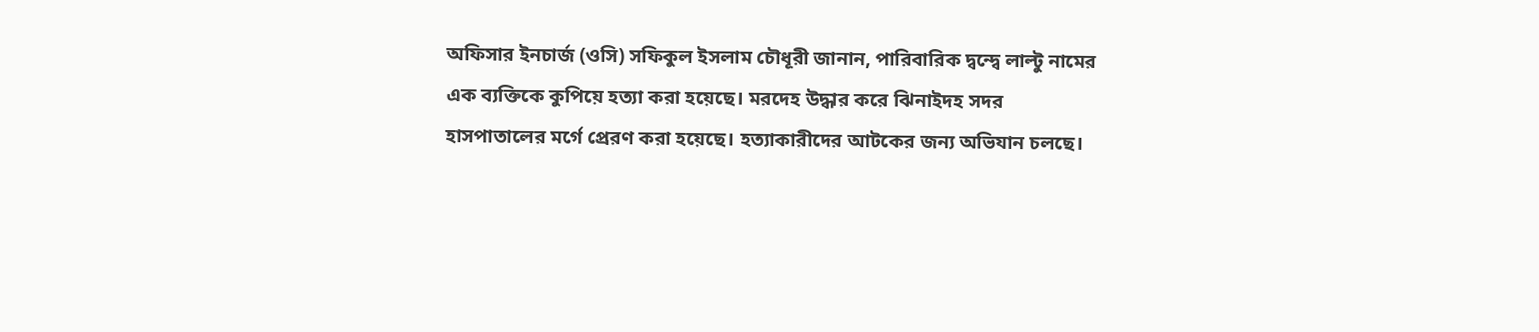অফিসার ইনচার্জ (ওসি) সফিকুল ইসলাম চৌধূরী জানান, পারিবারিক দ্বন্দ্বে লাল্টু নামের এক ব্যক্তিকে কুপিয়ে হত্যা করা হয়েছে। মরদেহ উদ্ধার করে ঝিনাইদহ সদর হাসপাতালের মর্গে প্রেরণ করা হয়েছে। হত্যাকারীদের আটকের জন্য অভিযান চলছে।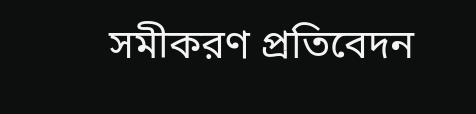সমীকরণ প্রতিবেদন